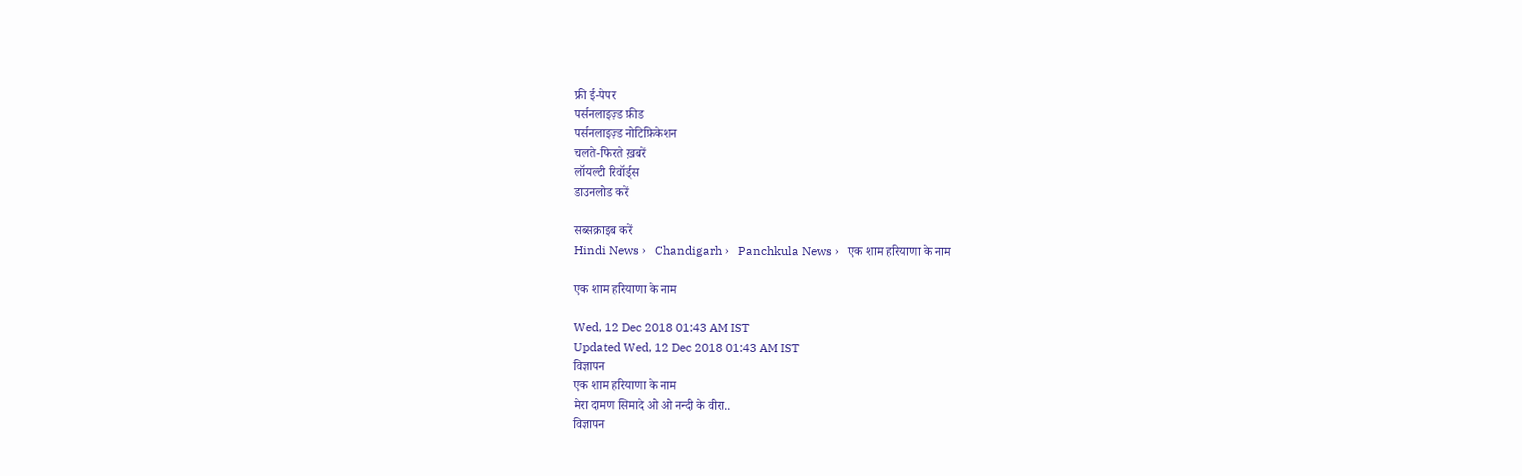फ्री ई-पेपर
पर्सनलाइज़्ड फ़ीड
पर्सनलाइज़्ड नोटिफ़िकेशन
चलते-फिरते ख़बरें
लॉयल्टी रिवॉर्ड्स
डाउनलोड करें

सब्सक्राइब करें
Hindi News ›   Chandigarh ›   Panchkula News ›   एक शाम हरियाणा के नाम

एक शाम हरियाणा के नाम

Wed, 12 Dec 2018 01:43 AM IST
Updated Wed, 12 Dec 2018 01:43 AM IST
विज्ञापन
एक शाम हरियाणा के नाम
मेरा दामण सिमादे ओ ओ नन्दी के वीरा..
विज्ञापन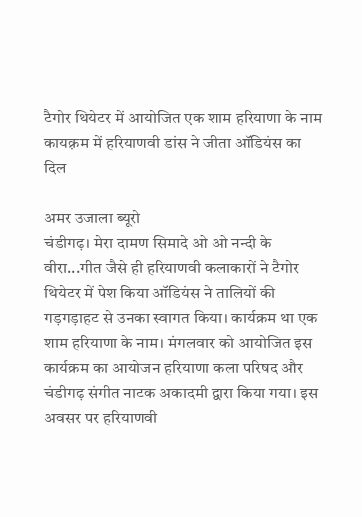टैगोर थियेटर में आयोजित एक शाम हरियाणा के नाम कायक़्रम में हरियाणवी डांस ने जीता ऑडियंस का दिल

अमर उजाला ब्यूरो
चंडीगढ़। मेरा दामण सिमादे ओ ओ नन्दी के वीरा...गीत जैसे ही हरियाणवी कलाकारों ने टैगोर थियेटर में पेश किया ऑडियंस ने तालियों की गड़गड़ाहट से उनका स्वागत किया। कार्यक्रम था एक शाम हरियाणा के नाम। मंगलवार को आयोजित इस कार्यक्रम का आयोजन हरियाणा कला परिषद और चंडीगढ़ संगीत नाटक अकादमी द्वारा किया गया। इस अवसर पर हरियाणवी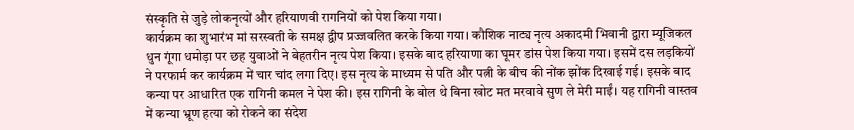संस्कृति से जुड़े लोकनृत्यों और हरियाणवी रागनियों को पेश किया गया।
कार्यक्रम का शुभारंभ मां सरस्वती के समक्ष द्वीप प्रज्जवलित करके किया गया। कौशिक नाट्य नृत्य अकादमी भिवानी द्वारा म्यूजिकल धुन गूंगा धमोड़ा पर छह युवाओं ने बेहतरीन नृत्य पेश किया। इसके बाद हरियाणा का घूमर डांस पेश किया गया। इसमें दस लड़कियों ने परफार्म कर कार्यक्रम में चार चांद लगा दिए। इस नृत्य के माध्यम से पति और पत्नी के बीच की नोंक झोंक दिखाई गई। इसके बाद कन्या पर आधारित एक रागिनी कमल ने पेश की। इस रागिनी के बोल थे बिना खोट मत मरवावे सुण ले मेरी माईं। यह रागिनी वास्तव में कन्या भ्रूण हत्या को रोकने का संदेश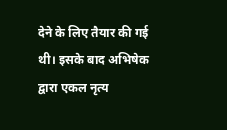देने के लिए तैयार की गई थी। इसके बाद अभिषेक द्वारा एकल नृत्य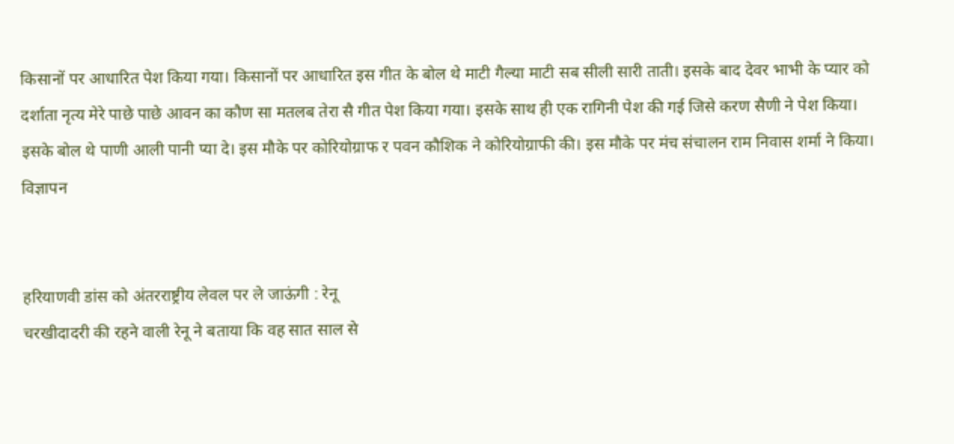किसानों पर आधारित पेश किया गया। किसानों पर आधारित इस गीत के बोल थे माटी गैल्या माटी सब सीली सारी ताती। इसके बाद देवर भाभी के प्यार को दर्शाता नृत्य मेरे पाछे पाछे आवन का कौण सा मतलब तेरा सै गीत पेश किया गया। इसके साथ ही एक रागिनी पेश की गई जिसे करण सैणी ने पेश किया। इसके बोल थे पाणी आली पानी प्या दे। इस मौके पर कोरियोग्राफ र पवन कौशिक ने कोरियोग्राफी की। इस मौके पर मंच संचालन राम निवास शर्मा ने किया।
विज्ञापन


हरियाणवी डांस को अंतरराष्ट्रीय लेवल पर ले जाऊंगी : रेनू
चरखीदादरी की रहने वाली रेनू ने बताया कि वह सात साल से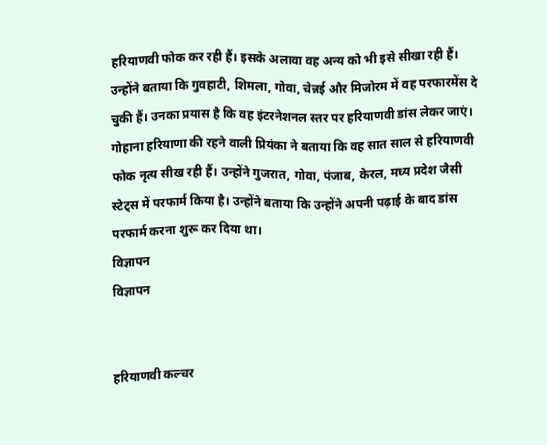हरियाणवी फोक कर रही हैं। इसके अलावा वह अन्य को भी इसे सीखा रही हैं। उन्होंने बताया कि गुवहाटी, शिमला, गोवा, चेन्नई और मिजोरम में वह परफारमेंस दे चुकी हैं। उनका प्रयास है कि वह इंटरनेशनल स्तर पर हरियाणवी डांस लेकर जाएं। गोहाना हरियाणा की रहने वाली प्रियंका ने बताया कि वह सात साल से हरियाणवी फोक नृत्य सीख रही हैं। उन्होंने गुजरात, गोवा, पंजाब, केरल, मध्य प्रदेश जैसी स्टेट्स में परफार्म किया है। उन्होंने बताया कि उन्होंने अपनी पढ़ाई के बाद डांस परफार्म करना शुरू कर दिया था।
विज्ञापन
विज्ञापन


हरियाणवी कल्चर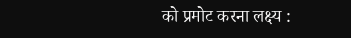को प्रमोट करना लक्ष्य :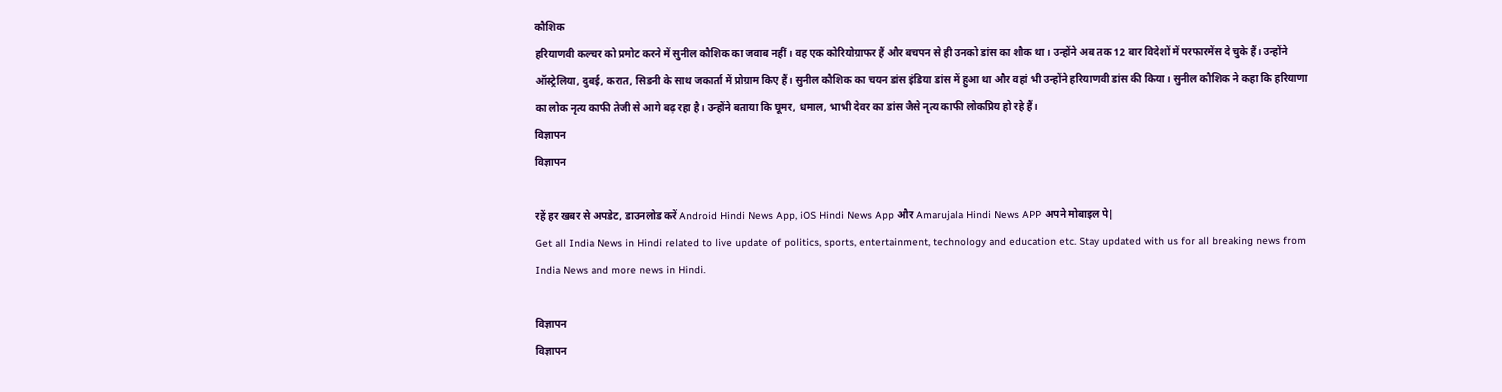कौशिक
हरियाणवी कल्चर को प्रमोट करने में सुनील कौशिक का जवाब नहीं। वह एक कोरियोग्राफर हैं और बचपन से ही उनको डांस का शौक था। उन्होंने अब तक 12 बार विदेशों में परफारमेंस दे चुके हैं। उन्होंने ऑस्ट्रेलिया, दुबई, करात, सिडनी के साथ जकार्ता में प्रोग्राम किए हैं। सुनील कौशिक का चयन डांस इंडिया डांस में हुआ था और वहां भी उन्होंने हरियाणवी डांस की किया। सुनील कौशिक ने कहा कि हरियाणा का लोक नृत्य काफी तेजी से आगे बढ़ रहा है। उन्होंने बताया कि घूमर, धमाल, भाभी देवर का डांस जैसे नृत्य काफी लोकप्रिय हो रहे हैं।
विज्ञापन
विज्ञापन

रहें हर खबर से अपडेट, डाउनलोड करें Android Hindi News App, iOS Hindi News App और Amarujala Hindi News APP अपने मोबाइल पे|
Get all India News in Hindi related to live update of politics, sports, entertainment, technology and education etc. Stay updated with us for all breaking news from India News and more news in Hindi.

विज्ञापन
विज्ञापन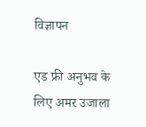विज्ञापन

एड फ्री अनुभव के लिए अमर उजाला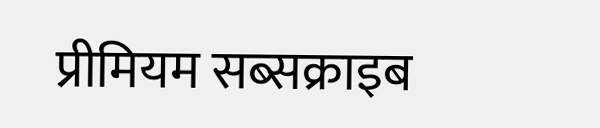प्रीमियम सब्सक्राइब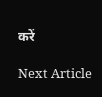करें

Next Article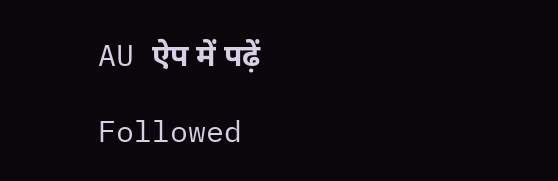AU ऐप में पढ़ें

Followed